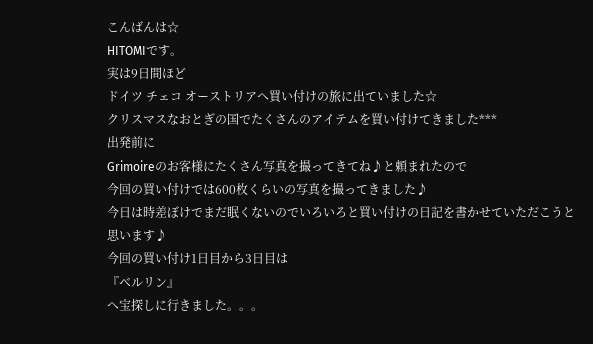こんばんは☆
HITOMIです。
実は9日間ほど
ドイツ チェコ オーストリアへ買い付けの旅に出ていました☆
クリスマスなおとぎの国でたくさんのアイテムを買い付けてきました***
出発前に
Grimoireのお客様にたくさん写真を撮ってきてね♪と頼まれたので
今回の買い付けでは600枚くらいの写真を撮ってきました♪
今日は時差ぼけでまだ眠くないのでいろいろと買い付けの日記を書かせていただこうと思います♪
今回の買い付け1日目から3日目は
『ベルリン』
へ宝探しに行きました。。。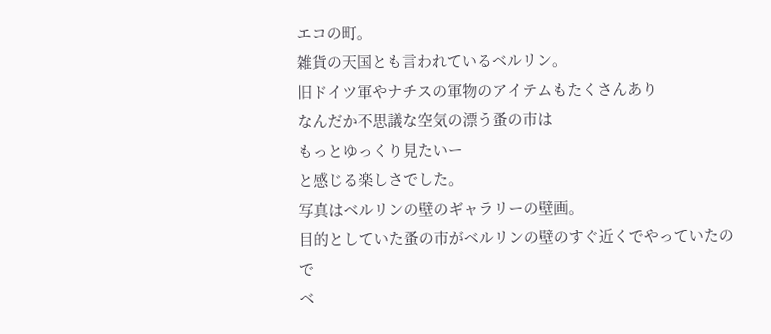エコの町。
雑貨の天国とも言われているベルリン。
旧ドイツ軍やナチスの軍物のアイテムもたくさんあり
なんだか不思議な空気の漂う蚤の市は
もっとゆっくり見たいー
と感じる楽しさでした。
写真はベルリンの壁のギャラリーの壁画。
目的としていた蚤の市がベルリンの壁のすぐ近くでやっていたので
ベ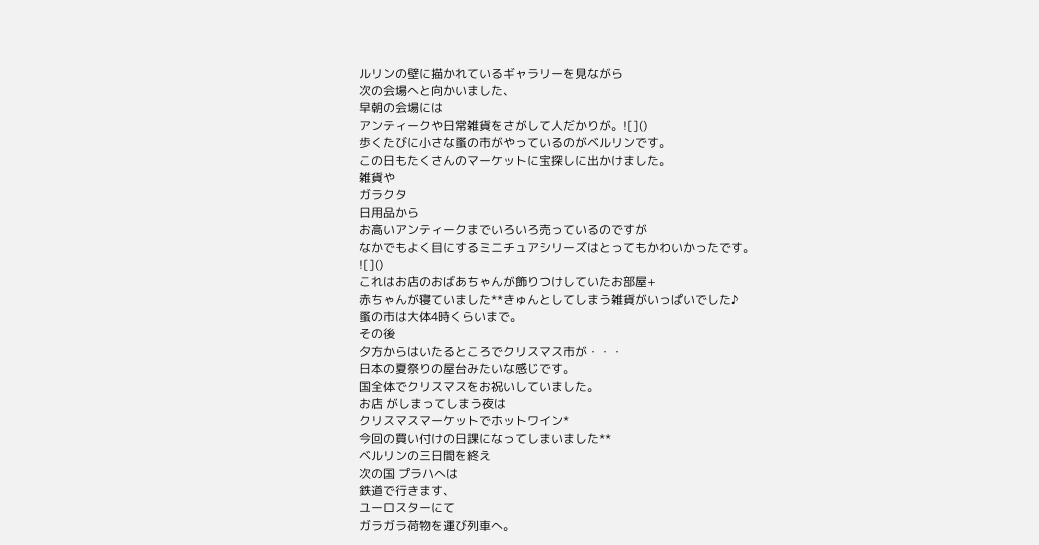ルリンの壁に描かれているギャラリーを見ながら
次の会場へと向かいました、
早朝の会場には
アンティークや日常雑貨をさがして人だかりが。![]()
歩くたびに小さな蚤の市がやっているのがベルリンです。
この日もたくさんのマーケットに宝探しに出かけました。
雑貨や
ガラクタ
日用品から
お高いアンティークまでいろいろ売っているのですが
なかでもよく目にするミニチュアシリーズはとってもかわいかったです。
![]()
これはお店のおばあちゃんが飾りつけしていたお部屋+
赤ちゃんが寝ていました**きゅんとしてしまう雑貨がいっぱいでした♪
蚤の市は大体4時くらいまで。
その後
夕方からはいたるところでクリスマス市が・・・
日本の夏祭りの屋台みたいな感じです。
国全体でクリスマスをお祝いしていました。
お店 がしまってしまう夜は
クリスマスマーケットでホットワイン*
今回の買い付けの日課になってしまいました**
ベルリンの三日間を終え
次の国 プラハへは
鉄道で行きます、
ユーロスターにて
ガラガラ荷物を運び列車へ。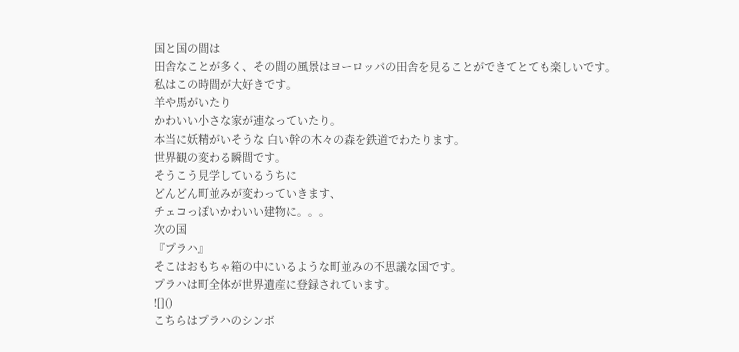国と国の間は
田舎なことが多く、その間の風景はヨーロッパの田舎を見ることができてとても楽しいです。
私はこの時間が大好きです。
羊や馬がいたり
かわいい小さな家が連なっていたり。
本当に妖精がいそうな 白い幹の木々の森を鉄道でわたります。
世界観の変わる瞬間です。
そうこう見学しているうちに
どんどん町並みが変わっていきます、
チェコっぽいかわいい建物に。。。
次の国
『プラハ』
そこはおもちゃ箱の中にいるような町並みの不思議な国です。
プラハは町全体が世界遺産に登録されています。
![]()
こちらはプラハのシンボ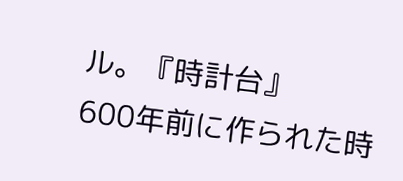ル。『時計台』
600年前に作られた時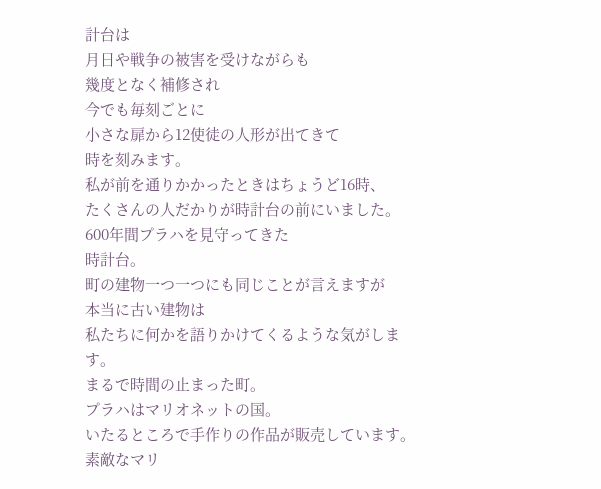計台は
月日や戦争の被害を受けながらも
幾度となく補修され
今でも毎刻ごとに
小さな扉から12使徒の人形が出てきて
時を刻みます。
私が前を通りかかったときはちょうど16時、
たくさんの人だかりが時計台の前にいました。
600年間プラハを見守ってきた
時計台。
町の建物一つ一つにも同じことが言えますが
本当に古い建物は
私たちに何かを語りかけてくるような気がします。
まるで時間の止まった町。
プラハはマリオネットの国。
いたるところで手作りの作品が販売しています。
素敵なマリ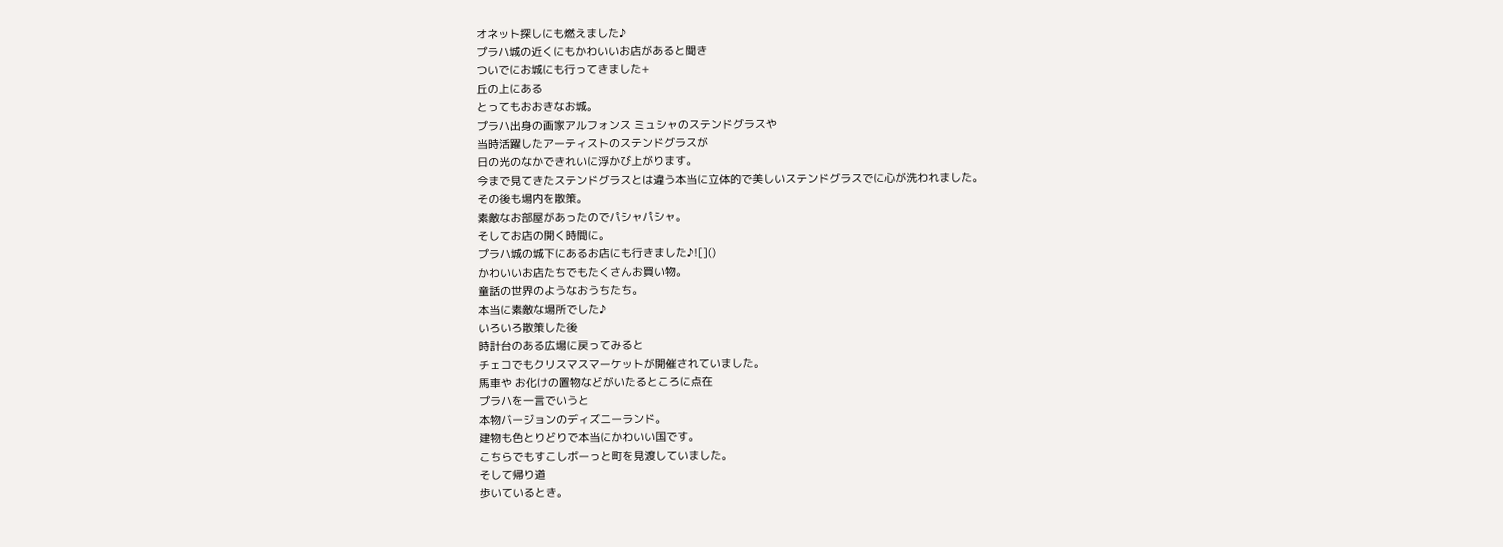オネット探しにも燃えました♪
プラハ城の近くにもかわいいお店があると聞き
ついでにお城にも行ってきました+
丘の上にある
とってもおおきなお城。
プラハ出身の画家アルフォンス ミュシャのステンドグラスや
当時活躍したアーティストのステンドグラスが
日の光のなかできれいに浮かび上がります。
今まで見てきたステンドグラスとは違う本当に立体的で美しいステンドグラスでに心が洗われました。
その後も場内を散策。
素敵なお部屋があったのでパシャパシャ。
そしてお店の開く時間に。
プラハ城の城下にあるお店にも行きました♪![]()
かわいいお店たちでもたくさんお買い物。
童話の世界のようなおうちたち。
本当に素敵な場所でした♪
いろいろ散策した後
時計台のある広場に戻ってみると
チェコでもクリスマスマーケットが開催されていました。
馬車や お化けの置物などがいたるところに点在
プラハを一言でいうと
本物バージョンのディズニーランド。
建物も色とりどりで本当にかわいい国です。
こちらでもすこしボーっと町を見渡していました。
そして帰り道
歩いているとき。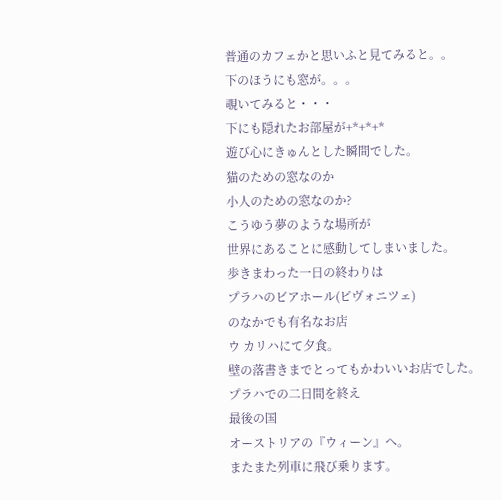普通のカフェかと思いふと見てみると。。
下のほうにも窓が。。。
覗いてみると・・・
下にも隠れたお部屋が+*+*+*
遊び心にきゅんとした瞬間でした。
猫のための窓なのか
小人のための窓なのか?
こうゆう夢のような場所が
世界にあることに感動してしまいました。
歩きまわった一日の終わりは
プラハのビアホール(ピヴォニツェ)
のなかでも有名なお店
ウ カリハにて夕食。
壁の落書きまでとってもかわいいお店でした。
プラハでの二日間を終え
最後の国
オーストリアの『ウィーン』へ。
またまた列車に飛び乗ります。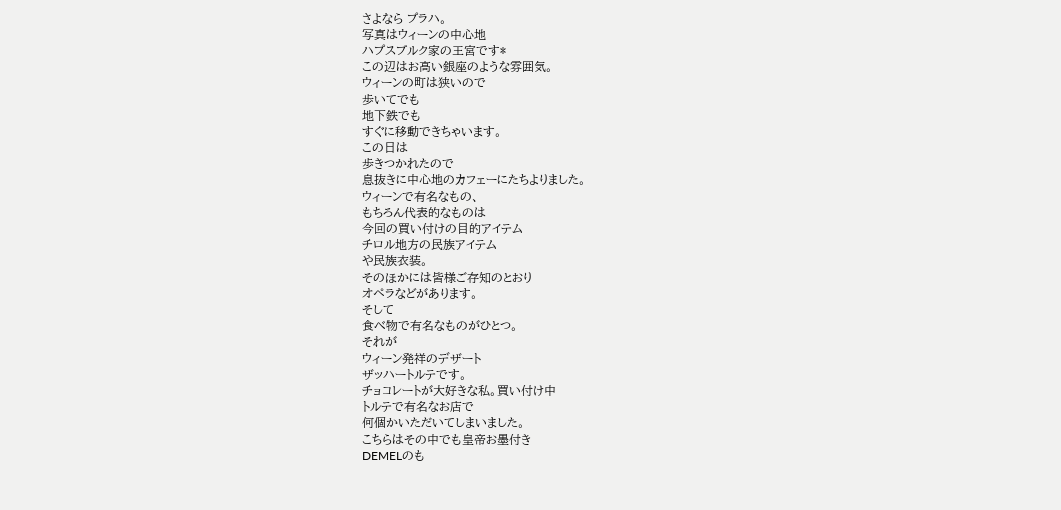さよなら プラハ。
写真はウィーンの中心地
ハプスブルク家の王宮です*
この辺はお高い銀座のような雰囲気。
ウィーンの町は狭いので
歩いてでも
地下鉄でも
すぐに移動できちゃいます。
この日は
歩きつかれたので
息抜きに中心地のカフェーにたちよりました。
ウィーンで有名なもの、
もちろん代表的なものは
今回の買い付けの目的アイテム
チロル地方の民族アイテム
や民族衣装。
そのほかには皆様ご存知のとおり
オペラなどがあります。
そして
食べ物で有名なものがひとつ。
それが
ウィーン発祥のデザート
ザッハートルテです。
チョコレートが大好きな私。買い付け中
トルテで有名なお店で
何個かいただいてしまいました。
こちらはその中でも皇帝お墨付き
DEMELのも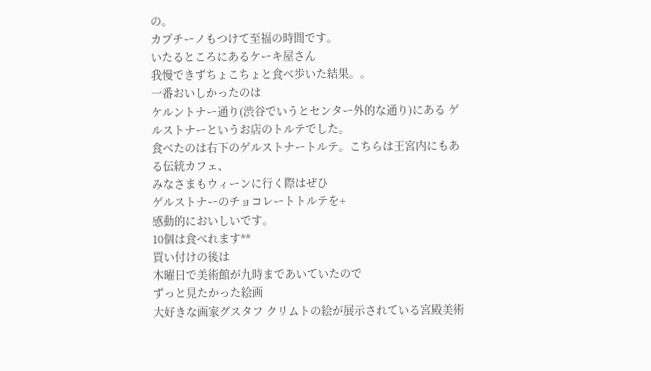の。
カプチーノもつけて至福の時間です。
いたるところにあるケーキ屋さん
我慢できずちょこちょと食べ歩いた結果。。
一番おいしかったのは
ケルントナー通り(渋谷でいうとセンター外的な通り)にある ゲルストナーというお店のトルテでした。
食べたのは右下のゲルストナートルテ。こちらは王宮内にもある伝統カフェ、
みなさまもウィーンに行く際はぜひ
ゲルストナーのチョコレートトルテを+
感動的においしいです。
10個は食べれます**
買い付けの後は
木曜日で美術館が九時まであいていたので
ずっと見たかった絵画
大好きな画家グスタフ クリムトの絵が展示されている宮殿美術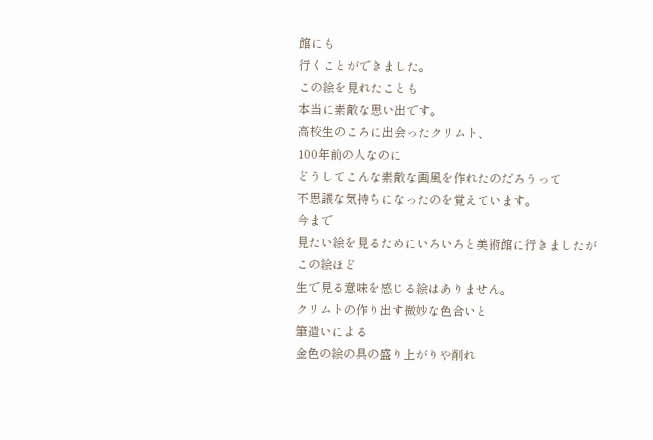館にも
行くことができました。
この絵を見れたことも
本当に素敵な思い出です。
高校生のころに出会ったクリムト、
100年前の人なのに
どうしてこんな素敵な画風を作れたのだろうって
不思議な気持ちになったのを覚えています。
今まで
見たい絵を見るためにいろいろと美術館に行きましたが
この絵ほど
生で見る意味を感じる絵はありません。
クリムトの作り出す微妙な色合いと
筆遣いによる
金色の絵の具の盛り上がりや削れ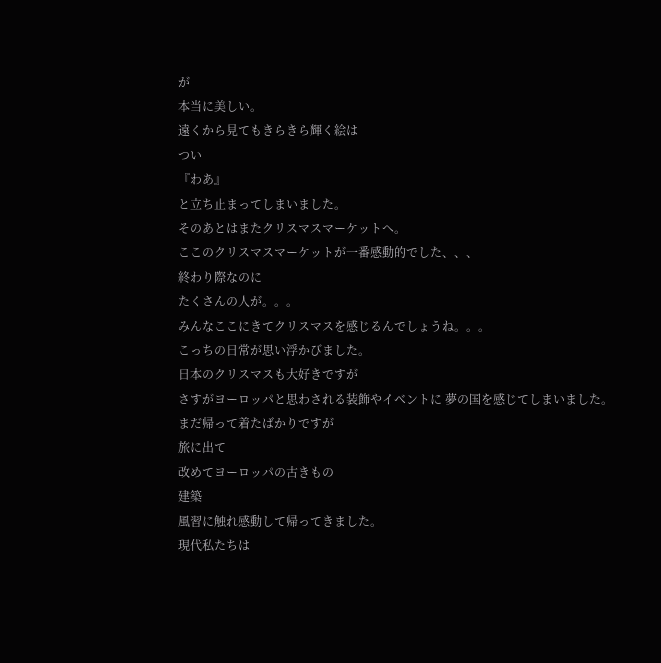が
本当に美しい。
遠くから見てもきらきら輝く絵は
つい
『わあ』
と立ち止まってしまいました。
そのあとはまたクリスマスマーケットへ。
ここのクリスマスマーケットが一番感動的でした、、、
終わり際なのに
たくさんの人が。。。
みんなここにきてクリスマスを感じるんでしょうね。。。
こっちの日常が思い浮かびました。
日本のクリスマスも大好きですが
さすがヨーロッパと思わされる装飾やイベントに 夢の国を感じてしまいました。
まだ帰って着たばかりですが
旅に出て
改めてヨーロッパの古きもの
建築
風習に触れ感動して帰ってきました。
現代私たちは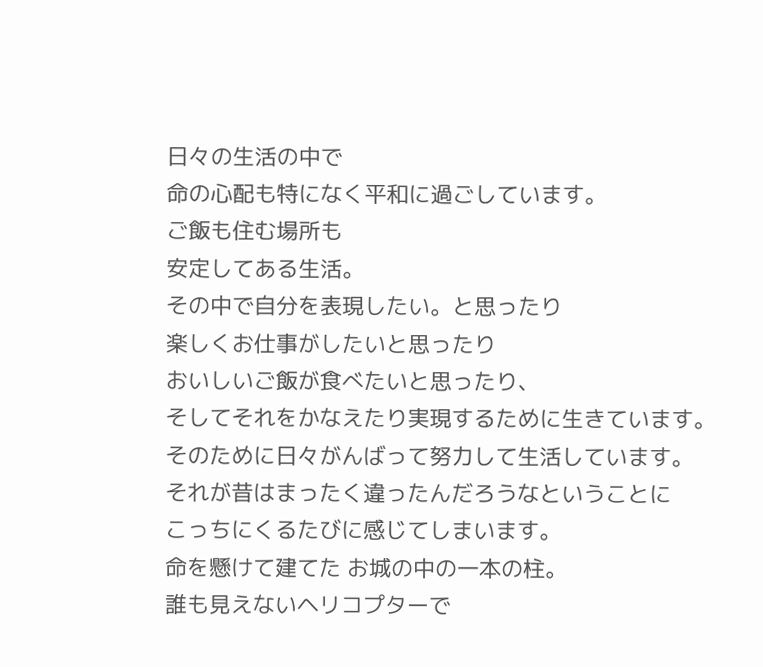日々の生活の中で
命の心配も特になく平和に過ごしています。
ご飯も住む場所も
安定してある生活。
その中で自分を表現したい。と思ったり
楽しくお仕事がしたいと思ったり
おいしいご飯が食べたいと思ったり、
そしてそれをかなえたり実現するために生きています。
そのために日々がんばって努力して生活しています。
それが昔はまったく違ったんだろうなということに
こっちにくるたびに感じてしまいます。
命を懸けて建てた お城の中の一本の柱。
誰も見えないヘリコプターで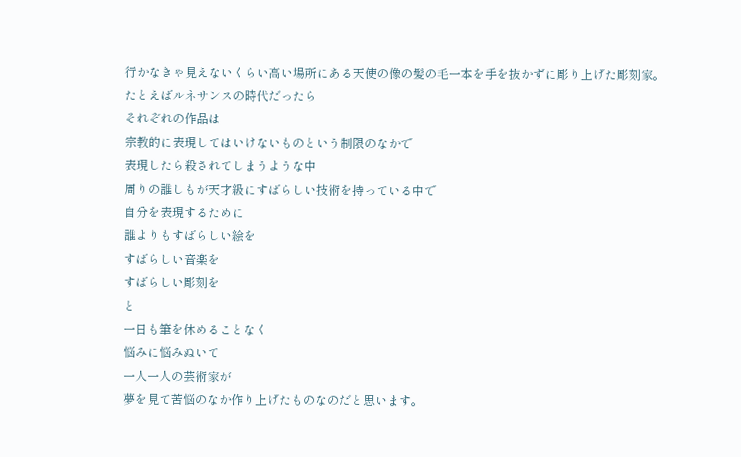行かなきゃ見えないくらい高い場所にある天使の像の髪の毛一本を手を抜かずに彫り上げた彫刻家。
たとえばルネサンスの時代だったら
それぞれの作品は
宗教的に表現してはいけないものという制限のなかで
表現したら殺されてしまうような中
周りの誰しもが天才級にすばらしい技術を持っている中で
自分を表現するために
誰よりもすばらしい絵を
すばらしい音楽を
すばらしい彫刻を
と
一日も筆を休めることなく
悩みに悩みぬいて
一人一人の芸術家が
夢を見て苦悩のなか作り上げたものなのだと思います。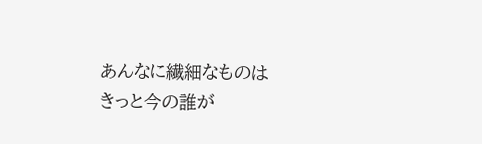あんなに繊細なものは
きっと今の誰が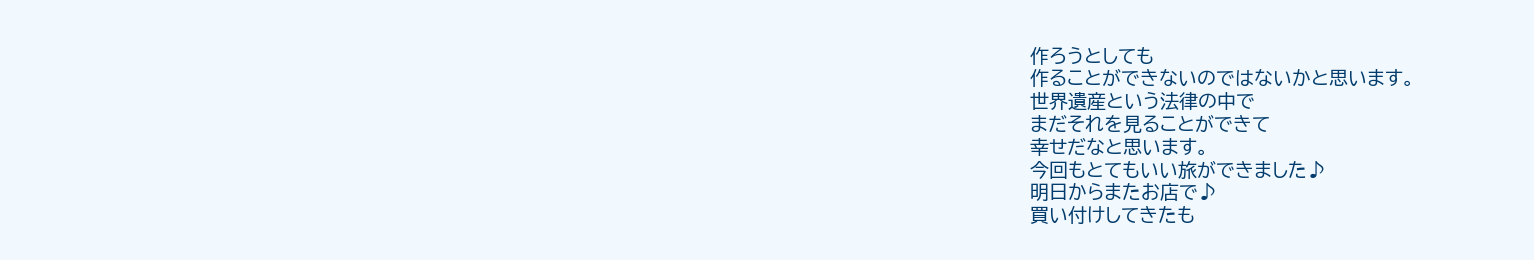作ろうとしても
作ることができないのではないかと思います。
世界遺産という法律の中で
まだそれを見ることができて
幸せだなと思います。
今回もとてもいい旅ができました♪
明日からまたお店で♪
買い付けしてきたも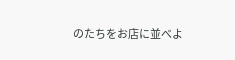のたちをお店に並べよ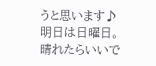うと思います♪
明日は日曜日。
晴れたらいいで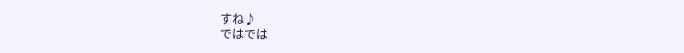すね♪
ではでは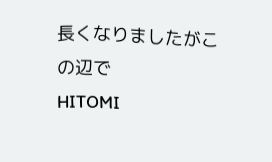長くなりましたがこの辺で
HITOMI